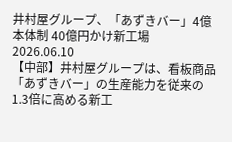井村屋グループ、「あずきバー」4億本体制 40億円かけ新工場
2026.06.10
【中部】井村屋グループは、看板商品「あずきバー」の生産能力を従来の1.3倍に高める新工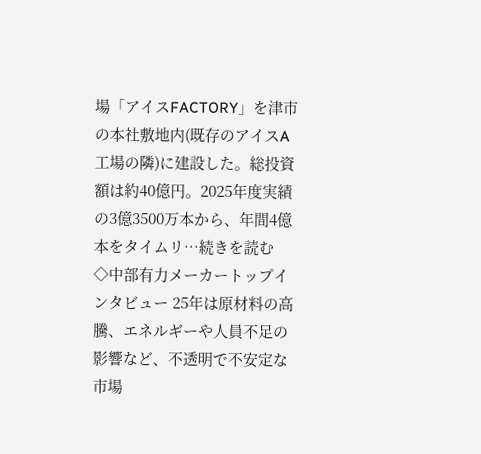場「アイスFACTORY」を津市の本社敷地内(既存のアイスA工場の隣)に建設した。総投資額は約40億円。2025年度実績の3億3500万本から、年間4億本をタイムリ…続きを読む
◇中部有力メーカートップインタビュー 25年は原材料の高騰、エネルギーや人員不足の影響など、不透明で不安定な市場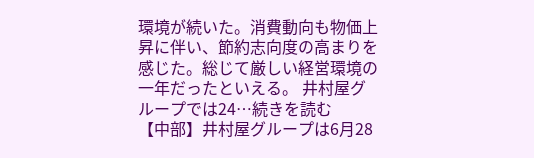環境が続いた。消費動向も物価上昇に伴い、節約志向度の高まりを感じた。総じて厳しい経営環境の一年だったといえる。 井村屋グループでは24…続きを読む
【中部】井村屋グループは6月28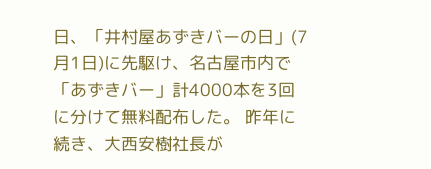日、「井村屋あずきバーの日」(7月1日)に先駆け、名古屋市内で「あずきバー」計4000本を3回に分けて無料配布した。 昨年に続き、大西安樹社長が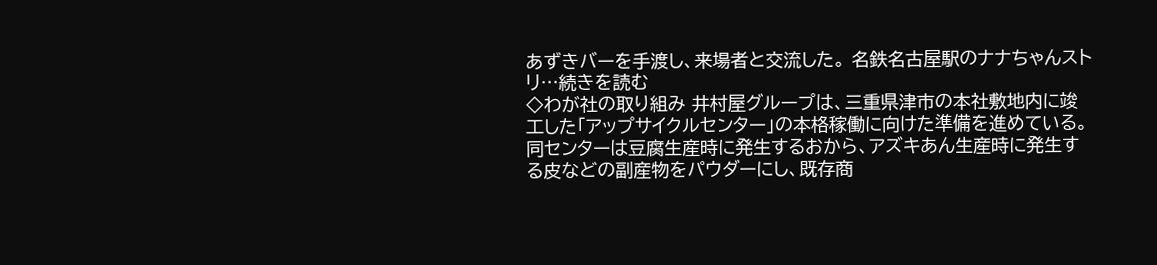あずきバーを手渡し、来場者と交流した。 名鉄名古屋駅のナナちゃんストリ…続きを読む
◇わが社の取り組み 井村屋グループは、三重県津市の本社敷地内に竣工した「アップサイクルセンター」の本格稼働に向けた準備を進めている。同センターは豆腐生産時に発生するおから、アズキあん生産時に発生する皮などの副産物をパウダーにし、既存商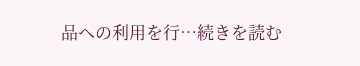品への利用を行…続きを読む